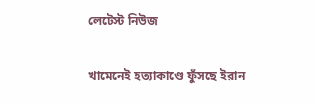লেটেস্ট নিউজ

খামেনেই হত্যাকাণ্ডে ফুঁসছে ইরান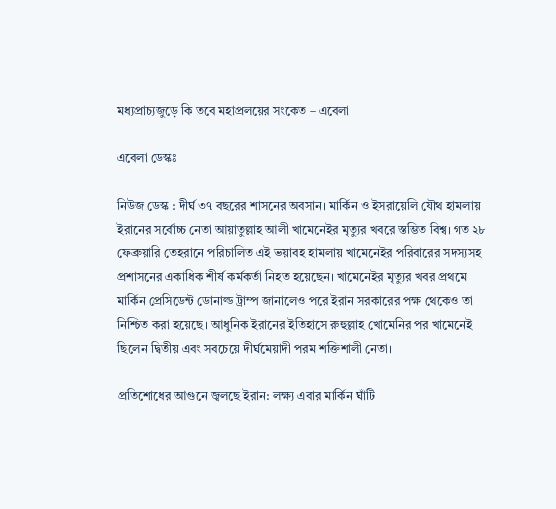মধ্যপ্রাচ্যজুড়ে কি তবে মহাপ্রলয়ের সংকেত – এবেলা

এবেলা ডেস্কঃ

নিউজ ডেস্ক : দীর্ঘ ৩৭ বছরের শাসনের অবসান। মার্কিন ও ইসরায়েলি যৌথ হামলায় ইরানের সর্বোচ্চ নেতা আয়াতুল্লাহ আলী খামেনেইর মৃত্যুর খবরে স্তম্ভিত বিশ্ব। গত ২৮ ফেব্রুয়ারি তেহরানে পরিচালিত এই ভয়াবহ হামলায় খামেনেইর পরিবারের সদস্যসহ প্রশাসনের একাধিক শীর্ষ কর্মকর্তা নিহত হয়েছেন। খামেনেইর মৃত্যুর খবর প্রথমে মার্কিন প্রেসিডেন্ট ডোনাল্ড ট্রাম্প জানালেও পরে ইরান সরকারের পক্ষ থেকেও তা নিশ্চিত করা হয়েছে। আধুনিক ইরানের ইতিহাসে রুহুল্লাহ খোমেনির পর খামেনেই ছিলেন দ্বিতীয় এবং সবচেয়ে দীর্ঘমেয়াদী পরম শক্তিশালী নেতা।

প্রতিশোধের আগুনে জ্বলছে ইরান: লক্ষ্য এবার মার্কিন ঘাঁটি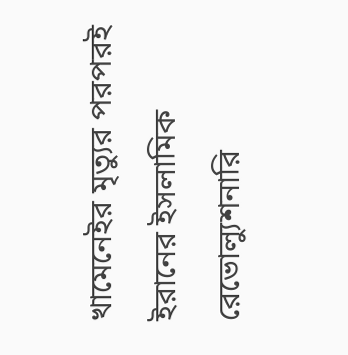খামেনেইর মৃত্যুর পরপরই ইরানের ইসলামিক রেভোল্যুশনারি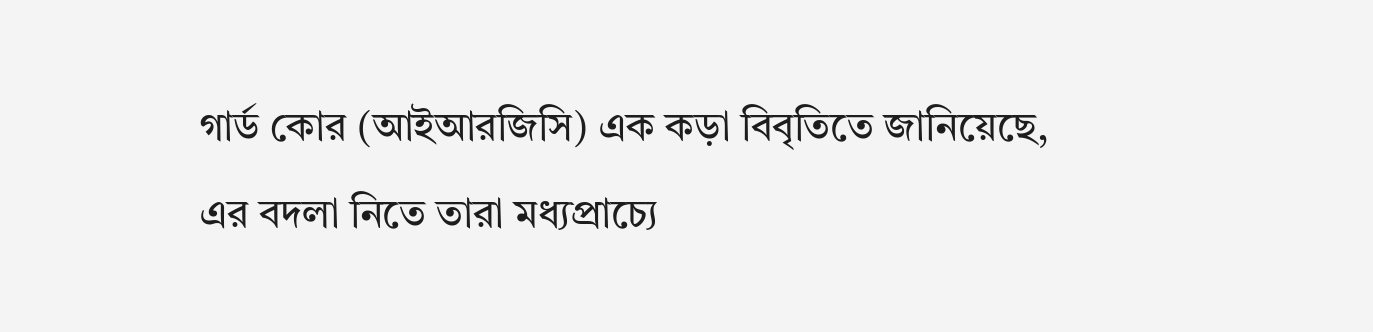গার্ড কোর (আইআরজিসি) এক কড়া বিবৃতিতে জানিয়েছে, এর বদলা নিতে তারা মধ্যপ্রাচ্যে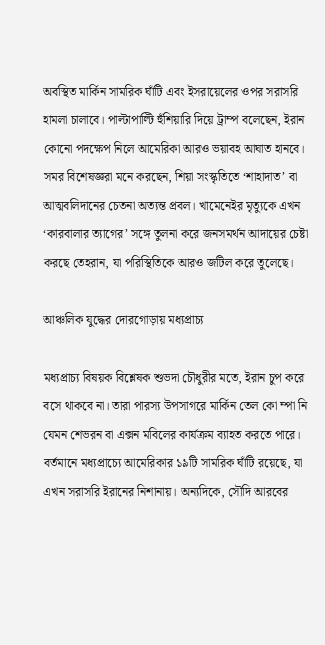অবস্থিত মার্কিন সামরিক ঘাঁটি এবং ইসরায়েলের ওপর সরাসরি হামলা চালাবে। পাল্টাপাল্টি হুঁশিয়ারি দিয়ে ট্রাম্প বলেছেন, ইরান কোনো পদক্ষেপ নিলে আমেরিকা আরও ভয়াবহ আঘাত হানবে। সমর বিশেষজ্ঞরা মনে করছেন, শিয়া সংস্কৃতিতে ‘শাহাদাত’ বা আত্মবলিদানের চেতনা অত্যন্ত প্রবল। খামেনেইর মৃত্যুকে এখন ‘কারবালার ত্যাগের’ সঙ্গে তুলনা করে জনসমর্থন আদায়ের চেষ্টা করছে তেহরান, যা পরিস্থিতিকে আরও জটিল করে তুলেছে।

আঞ্চলিক যুদ্ধের দোরগোড়ায় মধ্যপ্রাচ্য

মধ্যপ্রাচ্য বিষয়ক বিশ্লেষক শুভদা চৌধুরীর মতে, ইরান চুপ করে বসে থাকবে না। তারা পারস্য উপসাগরে মার্কিন তেল কো ম্পা নি যেমন শেভরন বা এক্সন মবিলের কার্যক্রম ব্যাহত করতে পারে। বর্তমানে মধ্যপ্রাচ্যে আমেরিকার ১৯টি সামরিক ঘাঁটি রয়েছে, যা এখন সরাসরি ইরানের নিশানায়। অন্যদিকে, সৌদি আরবের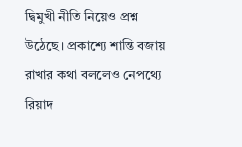দ্বিমুখী নীতি নিয়েও প্রশ্ন উঠেছে। প্রকাশ্যে শান্তি বজায় রাখার কথা বললেও নেপথ্যে রিয়াদ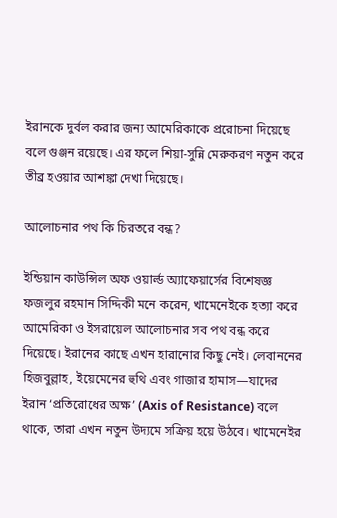ইরানকে দুর্বল করার জন্য আমেরিকাকে প্ররোচনা দিয়েছে বলে গুঞ্জন রয়েছে। এর ফলে শিয়া-সুন্নি মেরুকরণ নতুন করে তীব্র হওয়ার আশঙ্কা দেখা দিয়েছে।

আলোচনার পথ কি চিরতরে বন্ধ?

ইন্ডিয়ান কাউন্সিল অফ ওয়ার্ল্ড অ্যাফেয়ার্সের বিশেষজ্ঞ ফজলুর রহমান সিদ্দিকী মনে করেন, খামেনেইকে হত্যা করে আমেরিকা ও ইসরায়েল আলোচনার সব পথ বন্ধ করে দিয়েছে। ইরানের কাছে এখন হারানোর কিছু নেই। লেবাননের হিজবুল্লাহ, ইয়েমেনের হুথি এবং গাজার হামাস—যাদের ইরান ‘প্রতিরোধের অক্ষ’ (Axis of Resistance) বলে থাকে, তারা এখন নতুন উদ্যমে সক্রিয় হয়ে উঠবে। খামেনেইর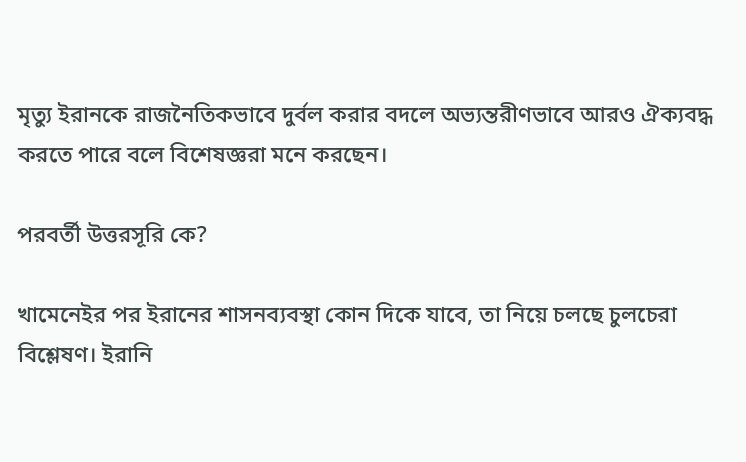মৃত্যু ইরানকে রাজনৈতিকভাবে দুর্বল করার বদলে অভ্যন্তরীণভাবে আরও ঐক্যবদ্ধ করতে পারে বলে বিশেষজ্ঞরা মনে করছেন।

পরবর্তী উত্তরসূরি কে?

খামেনেইর পর ইরানের শাসনব্যবস্থা কোন দিকে যাবে, তা নিয়ে চলছে চুলচেরা বিশ্লেষণ। ইরানি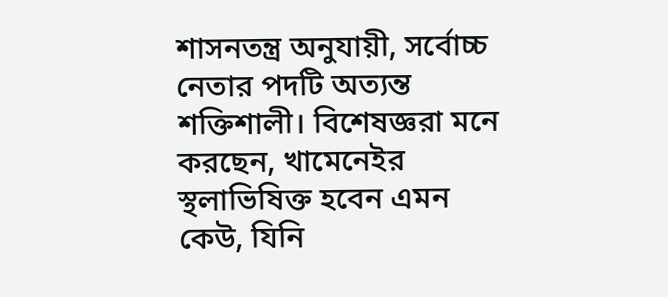শাসনতন্ত্র অনুযায়ী, সর্বোচ্চ নেতার পদটি অত্যন্ত শক্তিশালী। বিশেষজ্ঞরা মনে করছেন, খামেনেইর স্থলাভিষিক্ত হবেন এমন কেউ, যিনি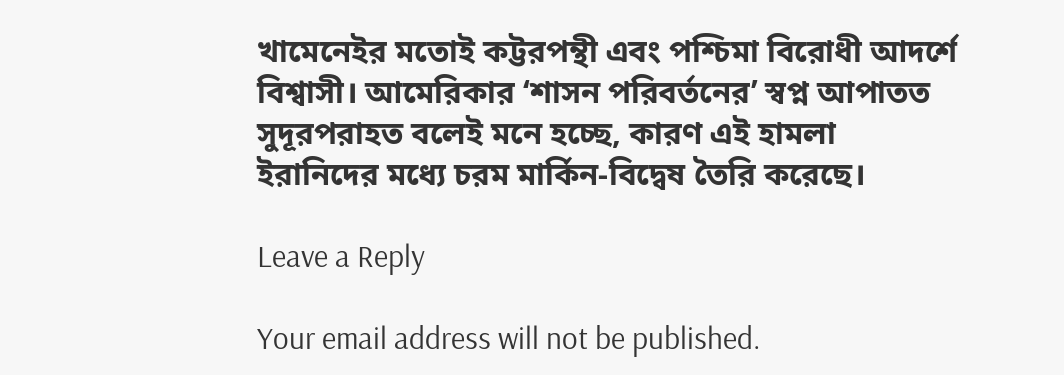খামেনেইর মতোই কট্টরপন্থী এবং পশ্চিমা বিরোধী আদর্শে বিশ্বাসী। আমেরিকার ‘শাসন পরিবর্তনের’ স্বপ্ন আপাতত সুদূরপরাহত বলেই মনে হচ্ছে, কারণ এই হামলা ইরানিদের মধ্যে চরম মার্কিন-বিদ্বেষ তৈরি করেছে।

Leave a Reply

Your email address will not be published.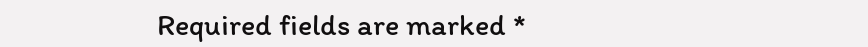Required fields are marked *